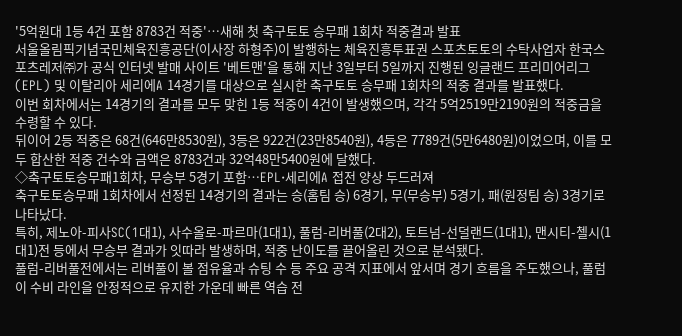'5억원대 1등 4건 포함 8783건 적중'…새해 첫 축구토토 승무패 1회차 적중결과 발표
서울올림픽기념국민체육진흥공단(이사장 하형주)이 발행하는 체육진흥투표권 스포츠토토의 수탁사업자 한국스포츠레저㈜가 공식 인터넷 발매 사이트 '베트맨'을 통해 지난 3일부터 5일까지 진행된 잉글랜드 프리미어리그(EPL) 및 이탈리아 세리에A 14경기를 대상으로 실시한 축구토토 승무패 1회차의 적중 결과를 발표했다.
이번 회차에서는 14경기의 결과를 모두 맞힌 1등 적중이 4건이 발생했으며, 각각 5억2519만2190원의 적중금을 수령할 수 있다.
뒤이어 2등 적중은 68건(646만8530원), 3등은 922건(23만8540원), 4등은 7789건(5만6480원)이었으며, 이를 모두 합산한 적중 건수와 금액은 8783건과 32억48만5400원에 달했다.
◇축구토토승무패1회차, 무승부 5경기 포함…EPL·세리에A 접전 양상 두드러져
축구토토승무패 1회차에서 선정된 14경기의 결과는 승(홈팀 승) 6경기, 무(무승부) 5경기, 패(원정팀 승) 3경기로 나타났다.
특히, 제노아-피사SC(1대1), 사수올로-파르마(1대1), 풀럼-리버풀(2대2), 토트넘-선덜랜드(1대1), 맨시티-첼시(1대1)전 등에서 무승부 결과가 잇따라 발생하며, 적중 난이도를 끌어올린 것으로 분석됐다.
풀럼-리버풀전에서는 리버풀이 볼 점유율과 슈팅 수 등 주요 공격 지표에서 앞서며 경기 흐름을 주도했으나, 풀럼이 수비 라인을 안정적으로 유지한 가운데 빠른 역습 전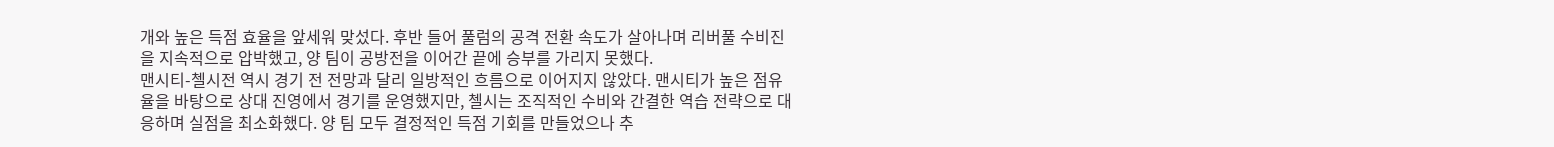개와 높은 득점 효율을 앞세워 맞섰다. 후반 들어 풀럼의 공격 전환 속도가 살아나며 리버풀 수비진을 지속적으로 압박했고, 양 팀이 공방전을 이어간 끝에 승부를 가리지 못했다.
맨시티-첼시전 역시 경기 전 전망과 달리 일방적인 흐름으로 이어지지 않았다. 맨시티가 높은 점유율을 바탕으로 상대 진영에서 경기를 운영했지만, 첼시는 조직적인 수비와 간결한 역습 전략으로 대응하며 실점을 최소화했다. 양 팀 모두 결정적인 득점 기회를 만들었으나 추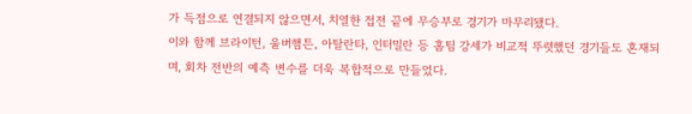가 득점으로 연결되지 않으면서, 치열한 접전 끝에 무승부로 경기가 마무리됐다.
이와 함께 브라이턴, 울버햄튼, 아탈란타, 인터밀란 등 홈팀 강세가 비교적 뚜렷했던 경기들도 혼재되며, 회차 전반의 예측 변수를 더욱 복합적으로 만들었다.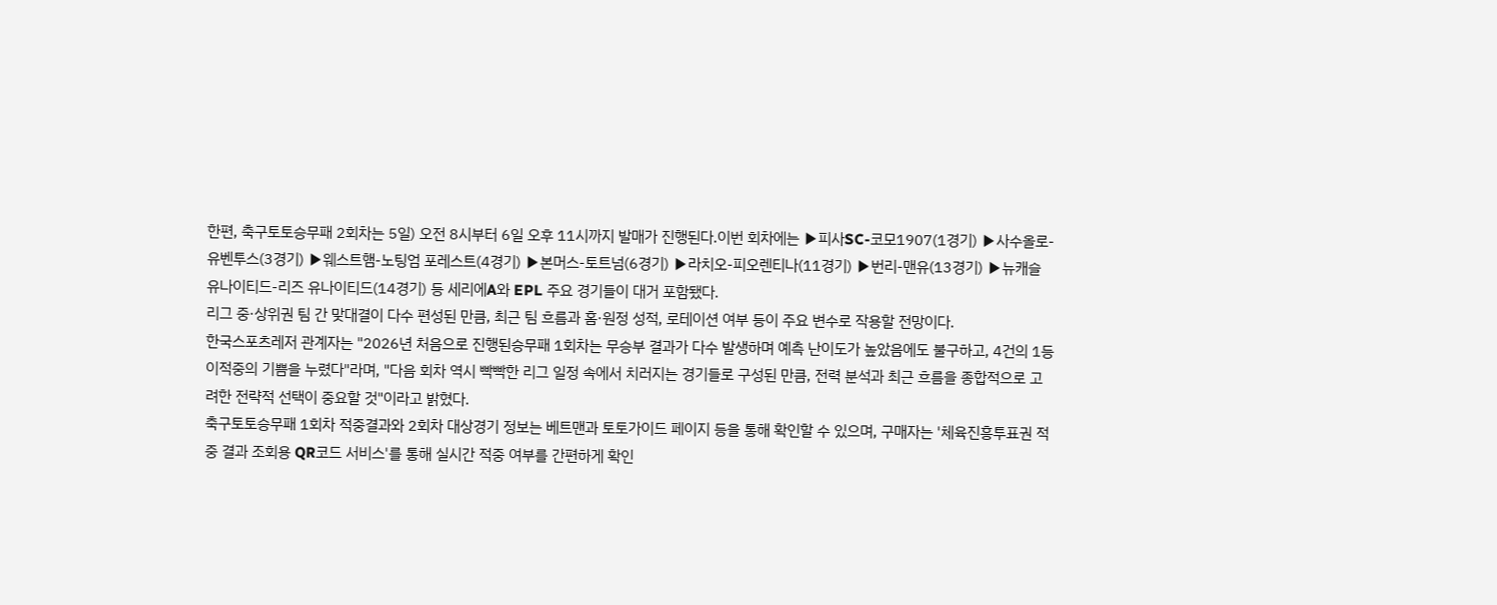한편, 축구토토승무패 2회차는 5일) 오전 8시부터 6일 오후 11시까지 발매가 진행된다.이번 회차에는 ▶피사SC-코모1907(1경기) ▶사수올로-유벤투스(3경기) ▶웨스트햄-노팅엄 포레스트(4경기) ▶본머스-토트넘(6경기) ▶라치오-피오렌티나(11경기) ▶번리-맨유(13경기) ▶뉴캐슬 유나이티드-리즈 유나이티드(14경기) 등 세리에A와 EPL 주요 경기들이 대거 포함됐다.
리그 중·상위권 팀 간 맞대결이 다수 편성된 만큼, 최근 팀 흐름과 홈·원정 성적, 로테이션 여부 등이 주요 변수로 작용할 전망이다.
한국스포츠레저 관계자는 "2026년 처음으로 진행된승무패 1회차는 무승부 결과가 다수 발생하며 예측 난이도가 높았음에도 불구하고, 4건의 1등이적중의 기쁨을 누렸다"라며, "다음 회차 역시 빡빡한 리그 일정 속에서 치러지는 경기들로 구성된 만큼, 전력 분석과 최근 흐름을 종합적으로 고려한 전략적 선택이 중요할 것"이라고 밝혔다.
축구토토승무패 1회차 적중결과와 2회차 대상경기 정보는 베트맨과 토토가이드 페이지 등을 통해 확인할 수 있으며, 구매자는 '체육진흥투표권 적중 결과 조회용 QR코드 서비스'를 통해 실시간 적중 여부를 간편하게 확인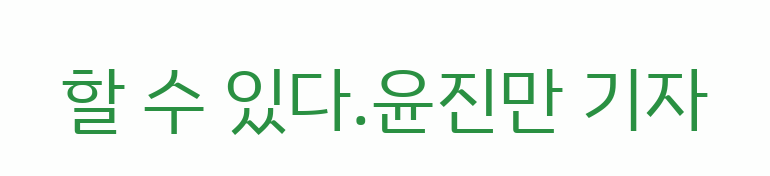할 수 있다.윤진만 기자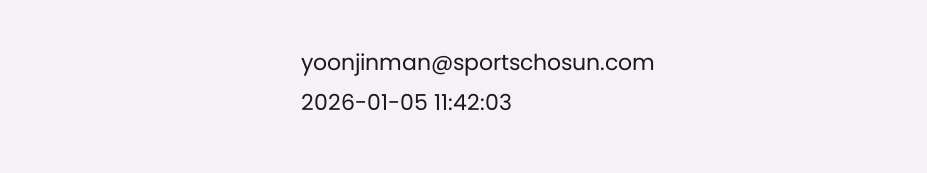yoonjinman@sportschosun.com
2026-01-05 11:42:03